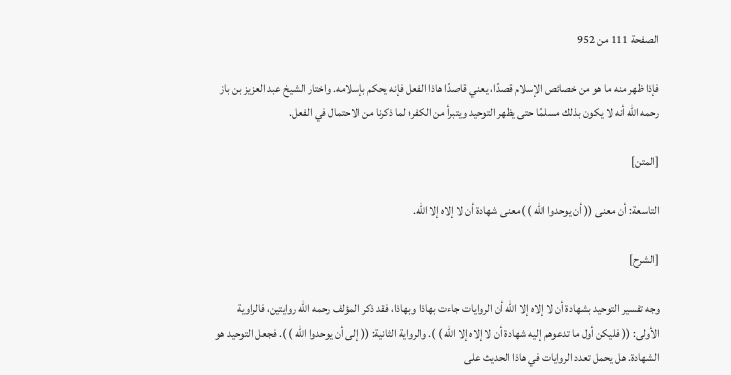الصفحة 111 من 952

فإذا ظهر منه ما هو من خصائص الإسلام قصدًا، يعني قاصدًا هاذا الفعل فإنه يحكم بإسلامه. واختار الشيخ عبد العزيز بن باز رحمه الله أنه لا يكون بذلك مسلمًا حتى يظهر التوحيد ويتبرأ من الكفر؛ لما ذكرنا من الاحتمال في الفعل.

[المتن]

التاسعة: أن معنى (( أن يوحدوا الله ) )معنى شهادة أن لا إلاه إلا الله.

[الشرح]

وجه تفسير التوحيد بشهادة أن لا إلاه إلا الله أن الروايات جاءت بهاذا وبهاذا، فقد ذكر المؤلف رحمه الله روايتين، فالراوية الأولى: (( فليكن أول ما تدعوهم إليه شهادة أن لا إلاه إلا الله ) ). والرواية الثانية: (( إلى أن يوحدوا الله ) ). فجعل التوحيد هو الشهادة. هل يحمل تعدد الروايات في هاذا الحديث على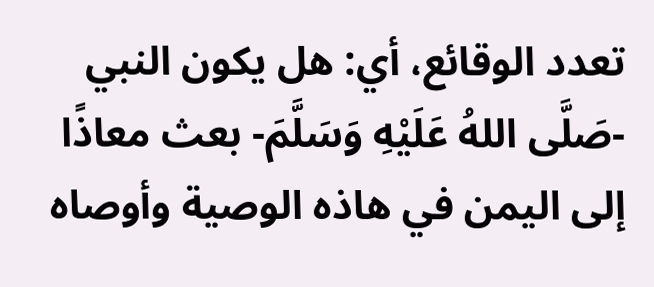تعدد الوقائع، أي: هل يكون النبي -صَلَّى اللهُ عَلَيْهِ وَسَلَّمَ- بعث معاذًا إلى اليمن في هاذه الوصية وأوصاه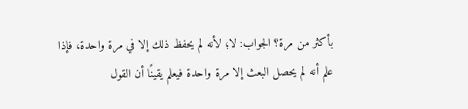بأكثر من مرة؟ الجواب: لا؛ لأنه لم يحفظ ذلك إلا في مرة واحدة، فإذا علم أنه لم يحصل البعث إلا مرة واحدة فيعلم يقينًا أن القول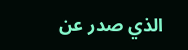الذي صدر عن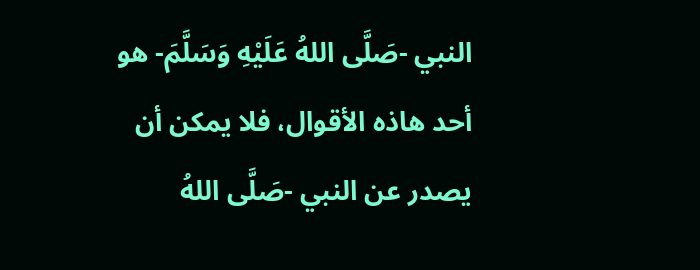النبي -صَلَّى اللهُ عَلَيْهِ وَسَلَّمَ- هو أحد هاذه الأقوال، فلا يمكن أن يصدر عن النبي -صَلَّى اللهُ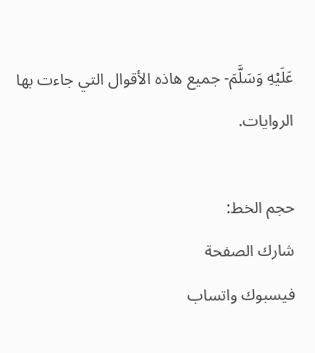عَلَيْهِ وَسَلَّمَ- جميع هاذه الأقوال التي جاءت بها الروايات.

حجم الخط:
شارك الصفحة
فيسبوك واتساب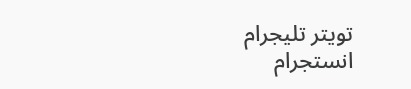تويتر تليجرام انستجرام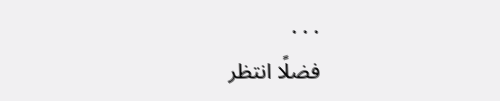. . .
فضلًا انتظر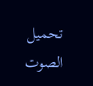تحميل الصوت